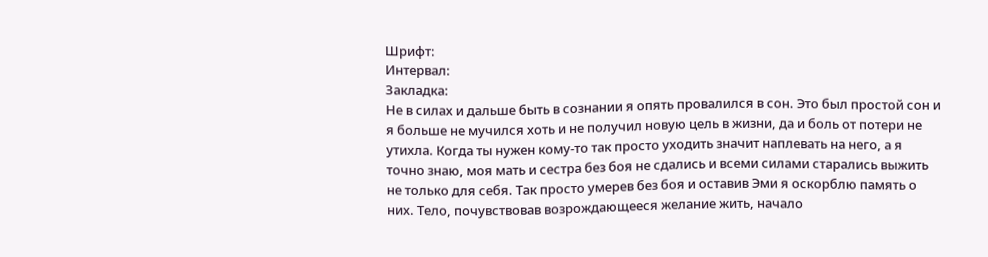Шрифт:
Интервал:
Закладка:
Не в силах и дальше быть в сознании я опять провалился в сон. Это был простой сон и я больше не мучился хоть и не получил новую цель в жизни, да и боль от потери не утихла. Когда ты нужен кому-то так просто уходить значит наплевать на него, а я точно знаю, моя мать и сестра без боя не сдались и всеми силами старались выжить не только для себя. Так просто умерев без боя и оставив Эми я оскорблю память о них. Тело, почувствовав возрождающееся желание жить, начало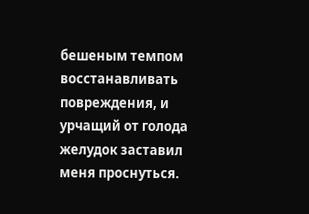бешеным темпом восстанавливать повреждения, и урчащий от голода желудок заставил меня проснуться.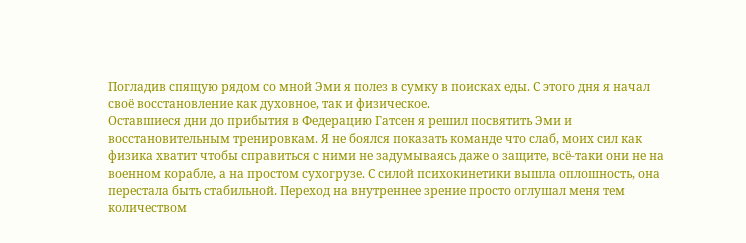Погладив спящую рядом со мной Эми я полез в сумку в поисках еды. С этого дня я начал своё восстановление как духовное, так и физическое.
Оставшиеся дни до прибытия в Федерацию Гатсен я решил посвятить Эми и восстановительным тренировкам. Я не боялся показать команде что слаб, моих сил как физика хватит чтобы справиться с ними не задумываясь даже о защите, всё-таки они не на военном корабле, а на простом сухогрузе. С силой психокинетики вышла оплошность, она перестала быть стабильной. Переход на внутреннее зрение просто оглушал меня тем количеством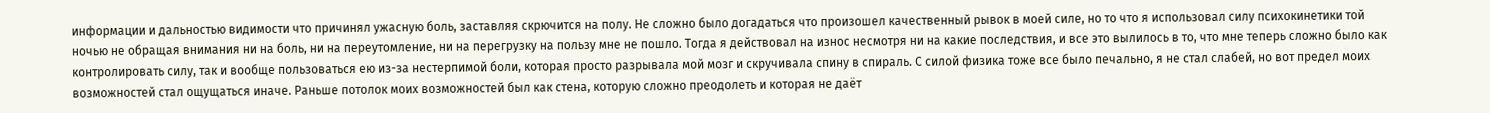информации и дальностью видимости что причинял ужасную боль, заставляя скрючится на полу. Не сложно было догадаться что произошел качественный рывок в моей силе, но то что я использовал силу психокинетики той ночью не обращая внимания ни на боль, ни на переутомление, ни на перегрузку на пользу мне не пошло. Тогда я действовал на износ несмотря ни на какие последствия, и все это вылилось в то, что мне теперь сложно было как контролировать силу, так и вообще пользоваться ею из-за нестерпимой боли, которая просто разрывала мой мозг и скручивала спину в спираль. С силой физика тоже все было печально, я не стал слабей, но вот предел моих возможностей стал ощущаться иначе. Раньше потолок моих возможностей был как стена, которую сложно преодолеть и которая не даёт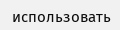использовать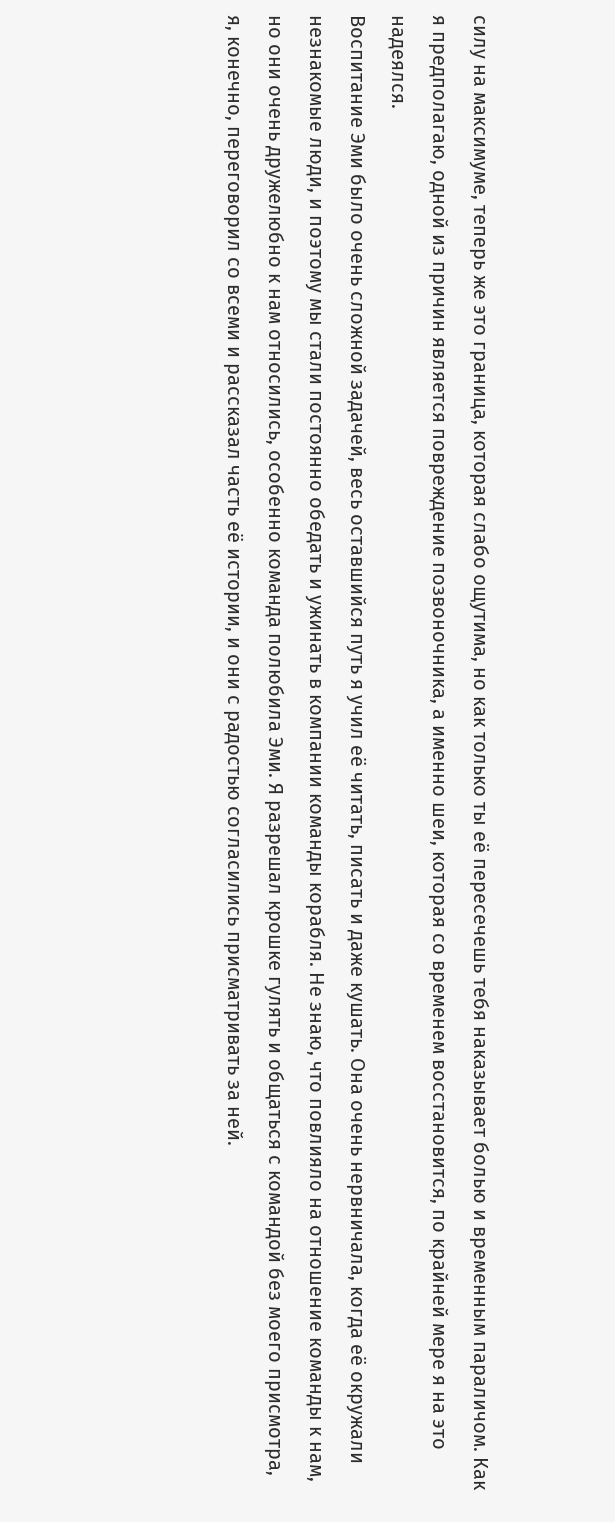силу на максимуме, теперь же это граница, которая слабо ощутима, но как только ты её пересечешь тебя наказывает болью и временным параличом. Как я предполагаю, одной из причин является повреждение позвоночника, а именно шеи, которая со временем восстановится, по крайней мере я на это надеялся.
Воспитание Эми было очень сложной задачей, весь оставшийся путь я учил её читать, писать и даже кушать. Она очень нервничала, когда её окружали незнакомые люди, и поэтому мы стали постоянно обедать и ужинать в компании команды корабля. Не знаю, что повлияло на отношение команды к нам, но они очень дружелюбно к нам относились, особенно команда полюбила Эми. Я разрешал крошке гулять и общаться с командой без моего присмотра, я, конечно, переговорил со всеми и рассказал часть её истории, и они с радостью согласились присматривать за ней.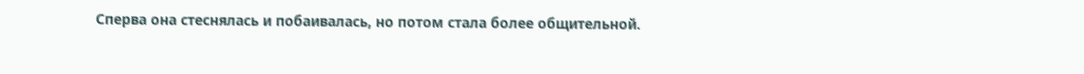Сперва она стеснялась и побаивалась, но потом стала более общительной.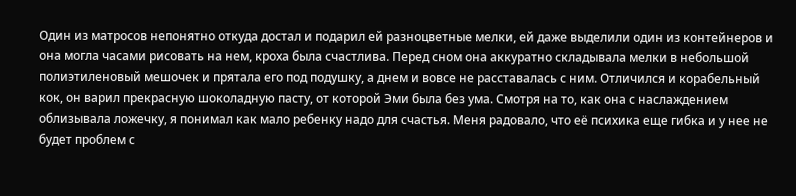Один из матросов непонятно откуда достал и подарил ей разноцветные мелки, ей даже выделили один из контейнеров и она могла часами рисовать на нем, кроха была счастлива. Перед сном она аккуратно складывала мелки в небольшой полиэтиленовый мешочек и прятала его под подушку, а днем и вовсе не расставалась с ним. Отличился и корабельный кок, он варил прекрасную шоколадную пасту, от которой Эми была без ума. Смотря на то, как она с наслаждением облизывала ложечку, я понимал как мало ребенку надо для счастья. Меня радовало, что её психика еще гибка и у нее не будет проблем с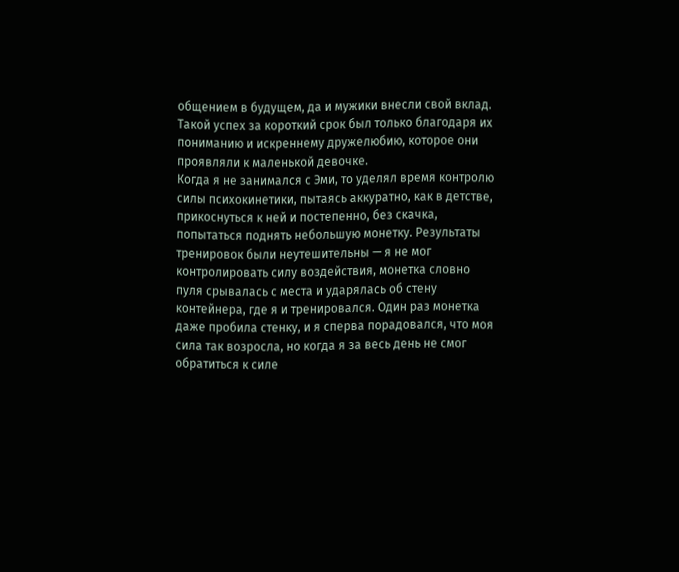общением в будущем, да и мужики внесли свой вклад. Такой успех за короткий срок был только благодаря их пониманию и искреннему дружелюбию, которое они проявляли к маленькой девочке.
Когда я не занимался с Эми, то уделял время контролю силы психокинетики, пытаясь аккуратно, как в детстве, прикоснуться к ней и постепенно, без скачка, попытаться поднять небольшую монетку. Результаты тренировок были неутешительны — я не мог контролировать силу воздействия, монетка словно пуля срывалась с места и ударялась об стену контейнера, где я и тренировался. Один раз монетка даже пробила стенку, и я сперва порадовался, что моя сила так возросла, но когда я за весь день не смог обратиться к силе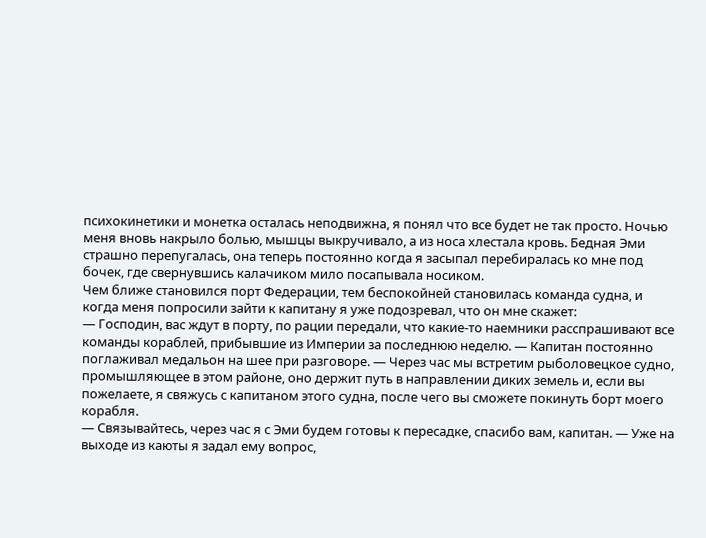психокинетики и монетка осталась неподвижна, я понял что все будет не так просто. Ночью меня вновь накрыло болью, мышцы выкручивало, а из носа хлестала кровь. Бедная Эми страшно перепугалась, она теперь постоянно когда я засыпал перебиралась ко мне под бочек, где свернувшись калачиком мило посапывала носиком.
Чем ближе становился порт Федерации, тем беспокойней становилась команда судна, и когда меня попросили зайти к капитану я уже подозревал, что он мне скажет:
— Господин, вас ждут в порту, по рации передали, что какие-то наемники расспрашивают все команды кораблей, прибывшие из Империи за последнюю неделю. — Капитан постоянно поглаживал медальон на шее при разговоре. — Через час мы встретим рыболовецкое судно, промышляющее в этом районе, оно держит путь в направлении диких земель и, если вы пожелаете, я свяжусь с капитаном этого судна, после чего вы сможете покинуть борт моего корабля.
— Связывайтесь, через час я с Эми будем готовы к пересадке, спасибо вам, капитан. — Уже на выходе из каюты я задал ему вопрос,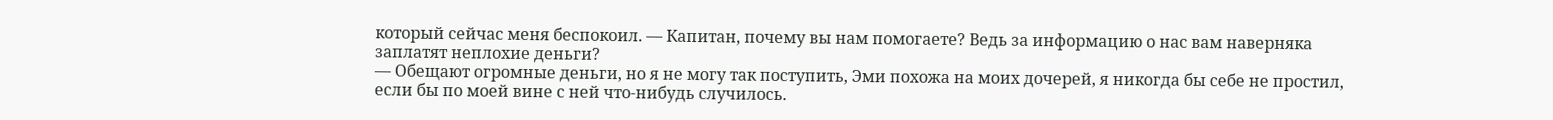который сейчас меня беспокоил. — Капитан, почему вы нам помогаете? Ведь за информацию о нас вам наверняка заплатят неплохие деньги?
— Обещают огромные деньги, но я не могу так поступить, Эми похожа на моих дочерей, я никогда бы себе не простил, если бы по моей вине с ней что-нибудь случилось.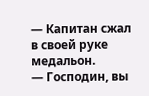— Капитан сжал в своей руке медальон.
— Господин, вы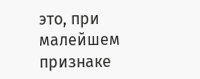это, при малейшем признаке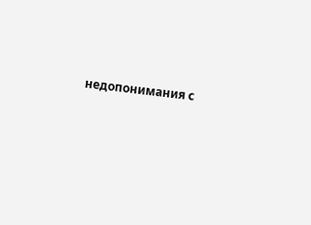недопонимания с